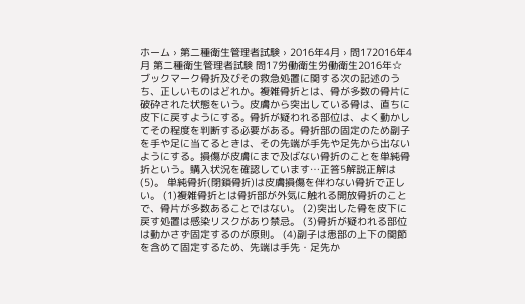ホーム › 第二種衛生管理者試験 › 2016年4月 › 問172016年4月 第二種衛生管理者試験 問17労働衛生労働衛生2016年☆ ブックマーク骨折及びその救急処置に関する次の記述のうち、正しいものはどれか。複雑骨折とは、骨が多数の骨片に破砕された状態をいう。皮膚から突出している骨は、直ちに皮下に戻すようにする。骨折が疑われる部位は、よく動かしてその程度を判断する必要がある。骨折部の固定のため副子を手や足に当てるときは、その先端が手先や足先から出ないようにする。損傷が皮膚にまで及ばない骨折のことを単純骨折という。購入状況を確認しています…正答5解説正解は(5)。 単純骨折(閉鎖骨折)は皮膚損傷を伴わない骨折で正しい。 (1)複雑骨折とは骨折部が外気に触れる開放骨折のことで、骨片が多数あることではない。 (2)突出した骨を皮下に戻す処置は感染リスクがあり禁忌。 (3)骨折が疑われる部位は動かさず固定するのが原則。 (4)副子は患部の上下の関節を含めて固定するため、先端は手先・足先か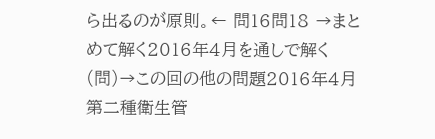ら出るのが原則。← 問16問18 →まとめて解く2016年4月を通しで解く(問)→この回の他の問題2016年4月 第二種衛生管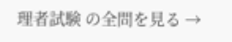理者試験 の全問を見る →